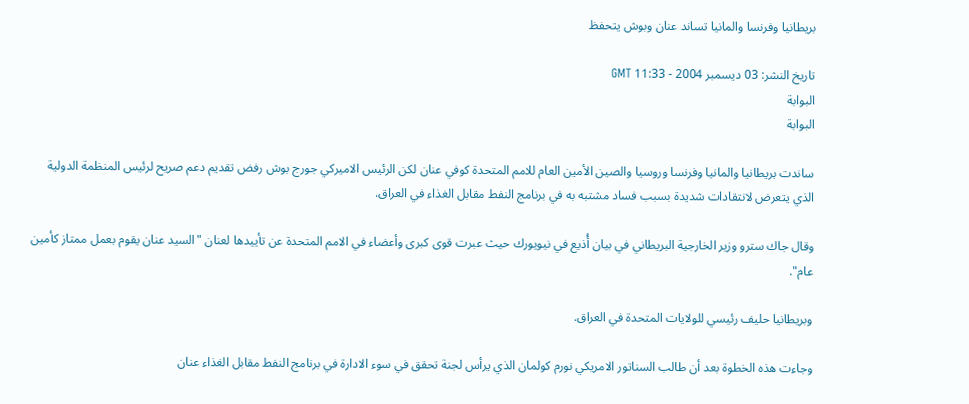بريطانيا وفرنسا والمانيا تساند عنان وبوش يتحفظ

تاريخ النشر: 03 ديسمبر 2004 - 11:33 GMT
البوابة
البوابة

ساندت بريطانيا والمانيا وفرنسا وروسيا والصين الأمين العام للامم المتحدة كوفي عنان لكن الرئيس الاميركي جورج بوش رفض تقديم دعم صريح لرئيس المنظمة الدولية الذي يتعرض لانتقادات شديدة بسبب فساد مشتبه به في برنامج النفط مقابل الغذاء في العراق.

وقال جاك سترو وزير الخارجية البريطاني في بيان أُذيع في نيويورك حيث عبرت قوى كبرى وأعضاء في الامم المتحدة عن تأييدها لعنان "السيد عنان يقوم بعمل ممتاز كأمين عام".

وبريطانيا حليف رئيسي للولايات المتحدة في العراق.

وجاءت هذه الخطوة بعد أن طالب السناتور الامريكي نورم كولمان الذي يرأس لجنة تحقق في سوء الادارة في برنامج النفط مقابل الغذاء عنان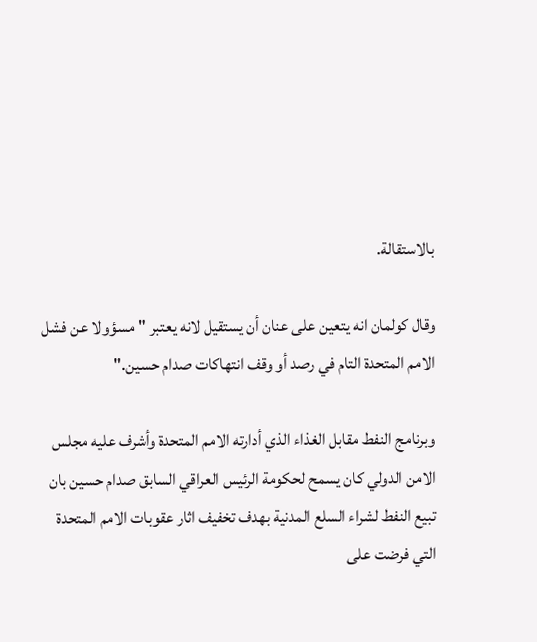بالاستقالة.

وقال كولمان انه يتعين على عنان أن يستقيل لانه يعتبر "مسؤولا عن فشل الامم المتحدة التام في رصد أو وقف انتهاكات صدام حسين."

وبرنامج النفط مقابل الغذاء الذي أدارته الامم المتحدة وأشرف عليه مجلس الامن الدولي كان يسمح لحكومة الرئيس العراقي السابق صدام حسين بان تبيع النفط لشراء السلع المدنية بهدف تخفيف اثار عقوبات الامم المتحدة التي فرضت على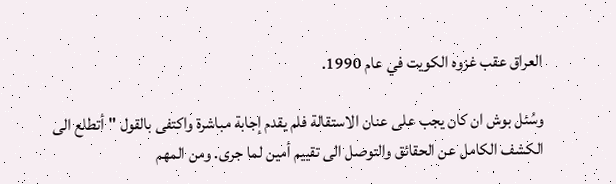العراق عقب غزوه الكويت في عام 1990.

وسُئل بوش ان كان يجب على عنان الاستقالة فلم يقدم إجابة مباشرة واكتفى بالقول "أتطلع الى الكشف الكامل عن الحقائق والتوصل الى تقييم أمين لما جرى. ومن المهم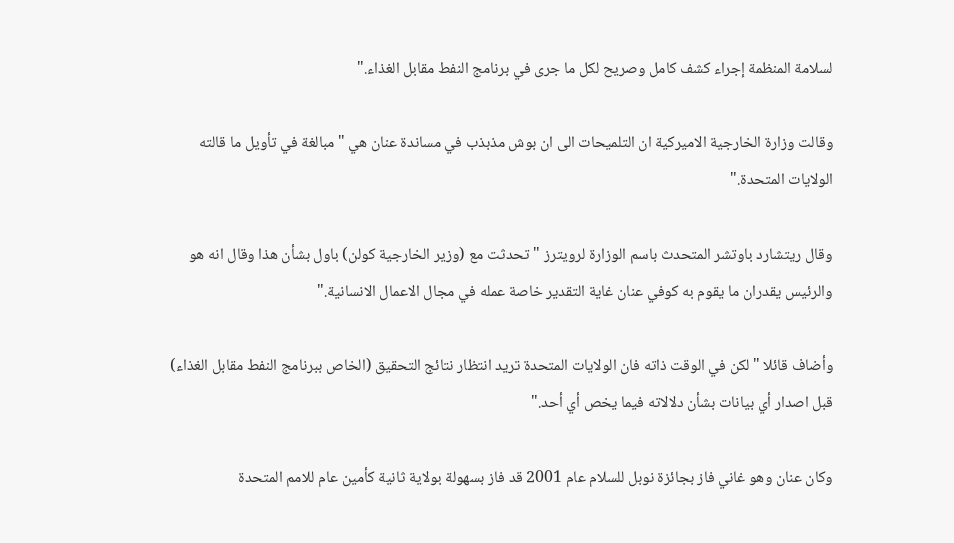لسلامة المنظمة إجراء كشف كامل وصريح لكل ما جرى في برنامج النفط مقابل الغذاء."

وقالت وزارة الخارجية الاميركية ان التلميحات الى ان بوش مذبذب في مساندة عنان هي "مبالغة في تأويل ما قالته الولايات المتحدة."

وقال ريتشارد باوتشر المتحدث باسم الوزارة لرويترز "تحدثت مع (وزير الخارجية كولن) باول بشأن هذا وقال انه هو والرئيس يقدران ما يقوم به كوفي عنان غاية التقدير خاصة عمله في مجال الاعمال الانسانية."

وأضاف قائلا "لكن في الوقت ذاته فان الولايات المتحدة تريد انتظار نتائج التحقيق (الخاص ببرنامج النفط مقابل الغذاء) قبل اصدار أي بيانات بشأن دلالاته فيما يخص أي أحد."

وكان عنان وهو غاني فاز بجائزة نوبل للسلام عام 2001 قد فاز بسهولة بولاية ثانية كأمين عام للامم المتحدة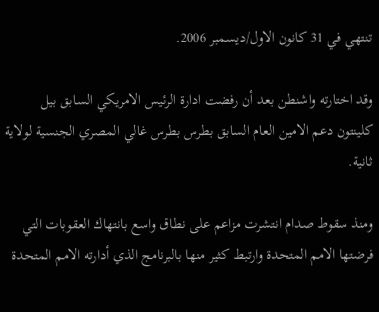تنتهي في 31 كانون الاول/ديسمبر 2006.

وقد اختارته واشنطن بعد أن رفضت ادارة الرئيس الامريكي السابق بيل كلينتون دعم الامين العام السابق بطرس بطرس غالي المصري الجنسية لولاية ثانية.

ومنذ سقوط صدام انتشرت مزاعم على نطاق واسع بانتهاك العقوبات التي فرضتها الامم المتحدة وارتبط كثير منها بالبرنامج الذي أدارته الامم المتحدة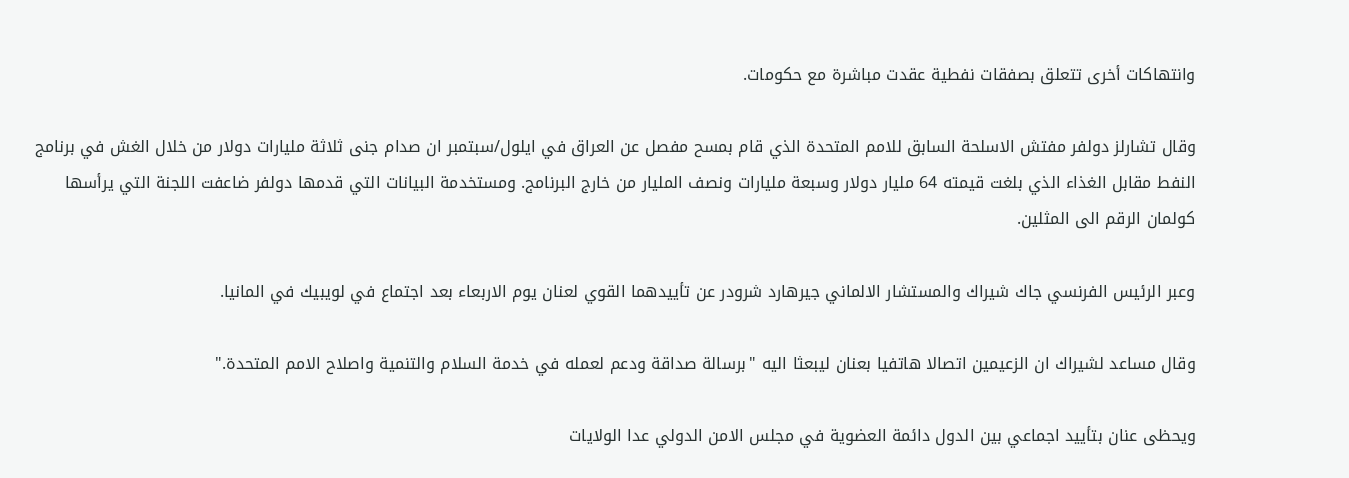وانتهاكات أخرى تتعلق بصفقات نفطية عقدت مباشرة مع حكومات.

وقال تشارلز دولفر مفتش الاسلحة السابق للامم المتحدة الذي قام بمسح مفصل عن العراق في ايلول/سبتمبر ان صدام جنى ثلاثة مليارات دولار من خلال الغش في برنامج النفط مقابل الغذاء الذي بلغت قيمته 64 مليار دولار وسبعة مليارات ونصف المليار من خارج البرنامج. ومستخدمة البيانات التي قدمها دولفر ضاعفت اللجنة التي يرأسها كولمان الرقم الى المثلين.

وعبر الرئيس الفرنسي جاك شيراك والمستشار الالماني جيرهارد شرودر عن تأييدهما القوي لعنان يوم الاربعاء بعد اجتماع في لويبيك في المانيا.

وقال مساعد لشيراك ان الزعيمين اتصالا هاتفيا بعنان ليبعثا اليه "برسالة صداقة ودعم لعمله في خدمة السلام والتنمية واصلاح الامم المتحدة."

ويحظى عنان بتأييد اجماعي بين الدول دائمة العضوية في مجلس الامن الدولي عدا الولايات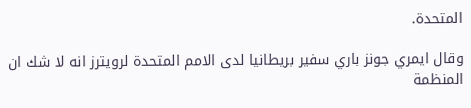المتحدة.

وقال ايمري جونز باري سفير بريطانيا لدى الامم المتحدة لرويترز انه لا شك ان المنظمة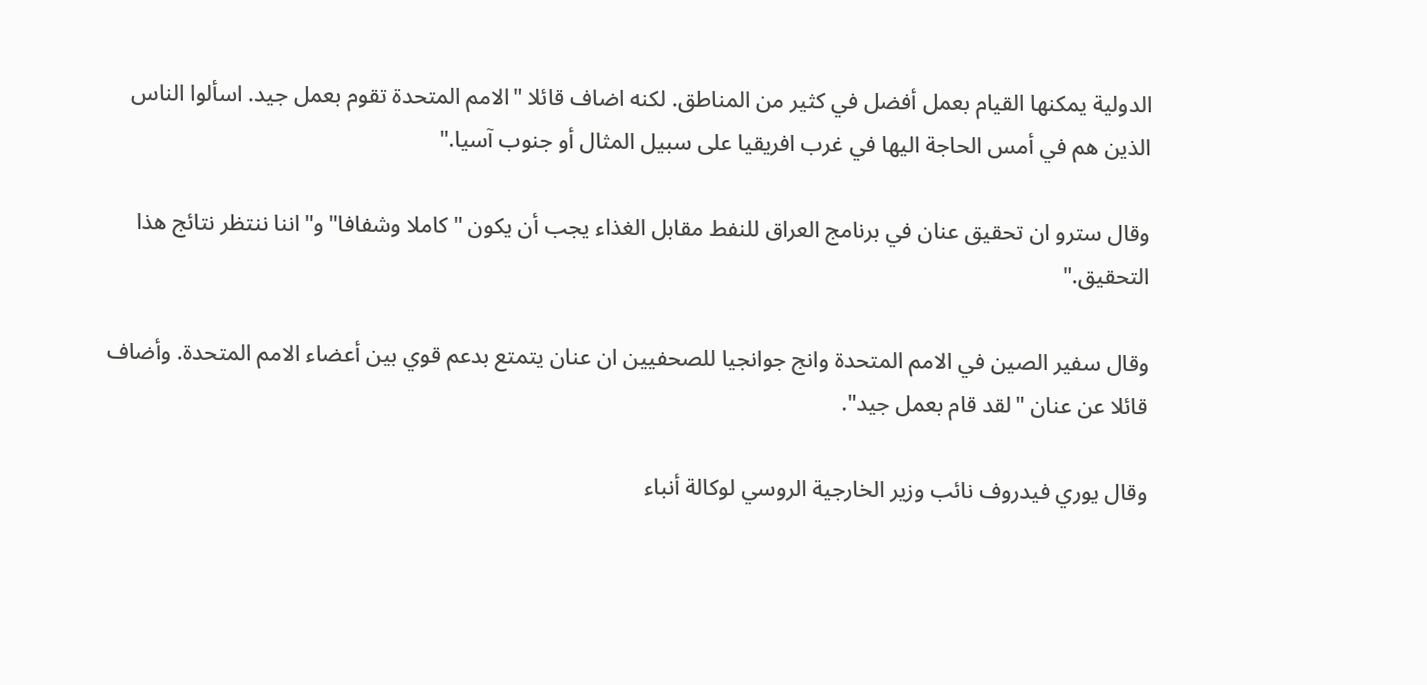الدولية يمكنها القيام بعمل أفضل في كثير من المناطق. لكنه اضاف قائلا "الامم المتحدة تقوم بعمل جيد. اسألوا الناس الذين هم في أمس الحاجة اليها في غرب افريقيا على سبيل المثال أو جنوب آسيا."

وقال سترو ان تحقيق عنان في برنامج العراق للنفط مقابل الغذاء يجب أن يكون "كاملا وشفافا" و"اننا ننتظر نتائج هذا التحقيق."

وقال سفير الصين في الامم المتحدة وانج جوانجيا للصحفيين ان عنان يتمتع بدعم قوي بين أعضاء الامم المتحدة. وأضاف قائلا عن عنان "لقد قام بعمل جيد".

وقال يوري فيدروف نائب وزير الخارجية الروسي لوكالة أنباء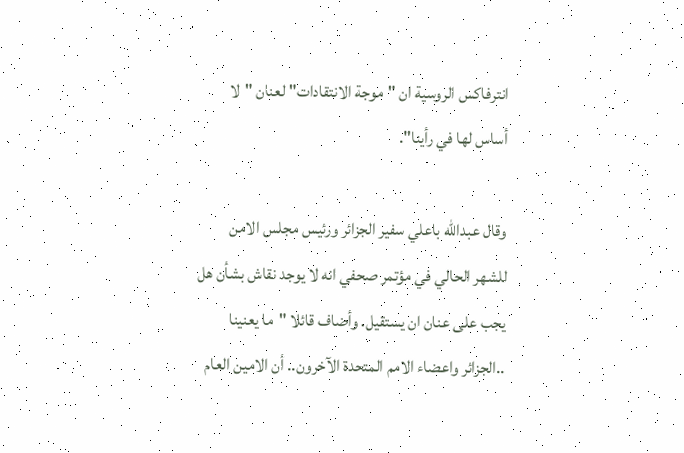انترفاكس الروسية ان "موجة الانتقادات" لعنان "لا أساس لها في رأينا".

وقال عبدالله باعلي سفير الجزائر ورئيس مجلس الامن للشهر الحالي في مؤتمر صحفي انه لا يوجد نقاش بشأن هل يجب على عنان ان يستقيل. وأضاف قائلا "ما يعنينا ..الجزائر واعضاء الامم المتحدة الآخرون.. أن الامين العام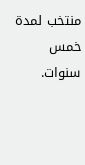منتخب لمدة خمس سنوات.